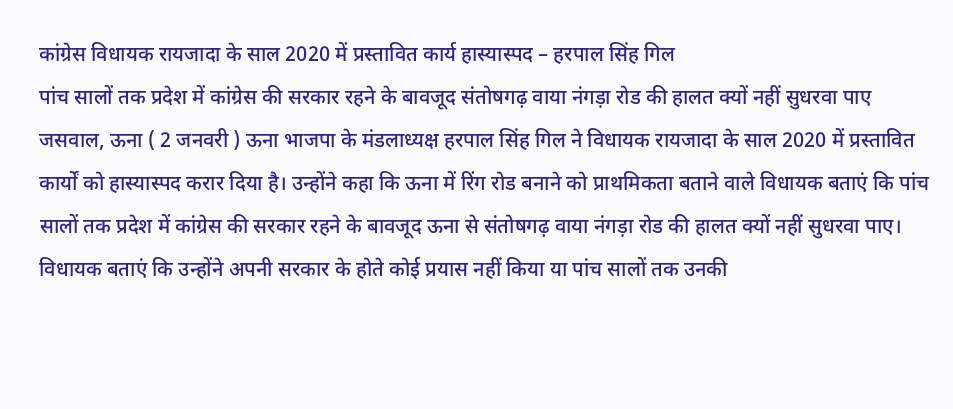कांग्रेस विधायक रायजादा के साल 2020 में प्रस्तावित कार्य हास्यास्पद – हरपाल सिंह गिल
पांच सालों तक प्रदेश में कांग्रेस की सरकार रहने के बावजूद संतोषगढ़ वाया नंगड़ा रोड की हालत क्यों नहीं सुधरवा पाए
जसवाल, ऊना ( 2 जनवरी ) ऊना भाजपा के मंडलाध्यक्ष हरपाल सिंह गिल ने विधायक रायजादा के साल 2020 में प्रस्तावित कार्यों को हास्यास्पद करार दिया है। उन्होंने कहा कि ऊना में रिंग रोड बनाने को प्राथमिकता बताने वाले विधायक बताएं कि पांच सालों तक प्रदेश में कांग्रेस की सरकार रहने के बावजूद ऊना से संतोषगढ़ वाया नंगड़ा रोड की हालत क्यों नहीं सुधरवा पाए। विधायक बताएं कि उन्होंने अपनी सरकार के होते कोई प्रयास नहीं किया या पांच सालों तक उनकी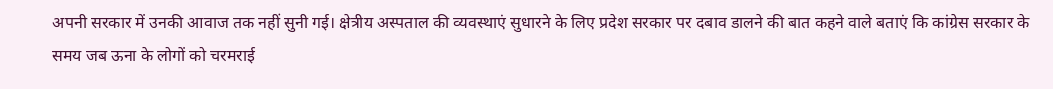अपनी सरकार में उनकी आवाज तक नहीं सुनी गई। क्षेत्रीय अस्पताल की व्यवस्थाएं सुधारने के लिए प्रदेश सरकार पर दबाव डालने की बात कहने वाले बताएं कि कांग्रेस सरकार के समय जब ऊना के लोगों को चरमराई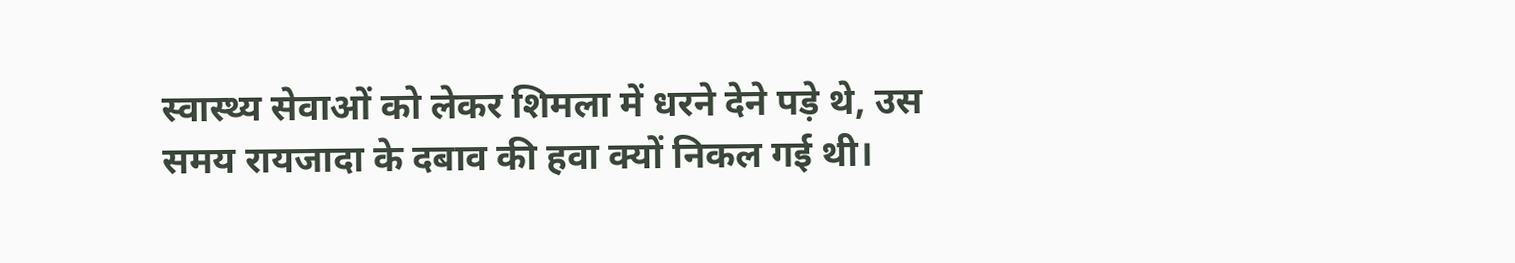स्वास्थ्य सेवाओं को लेकर शिमला में धरने देने पड़े थे, उस समय रायजादा के दबाव की हवा क्यों निकल गई थी।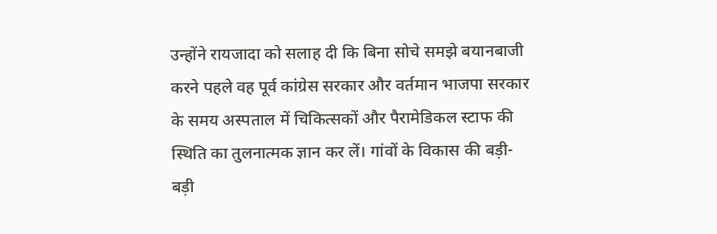उन्होंने रायजादा को सलाह दी कि बिना सोचे समझे बयानबाजी करने पहले वह पूर्व कांग्रेस सरकार और वर्तमान भाजपा सरकार के समय अस्पताल में चिकित्सकों और पैरामेडिकल स्टाफ की स्थिति का तुलनात्मक ज्ञान कर लें। गांवों के विकास की बड़ी-बड़ी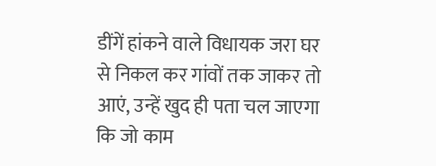डींगें हांकने वाले विधायक जरा घर से निकल कर गांवों तक जाकर तो आएं, उन्हें खुद ही पता चल जाएगा कि जो काम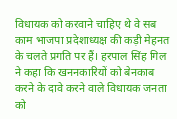विधायक को करवाने चाहिए थे वे सब काम भाजपा प्रदेशाध्यक्ष की कड़ी मेहनत के चलते प्रगति पर हैं। हरपाल सिंह गिल ने कहा कि खननकारियों को बेनकाब करने के दावे करने वाले विधायक जनता को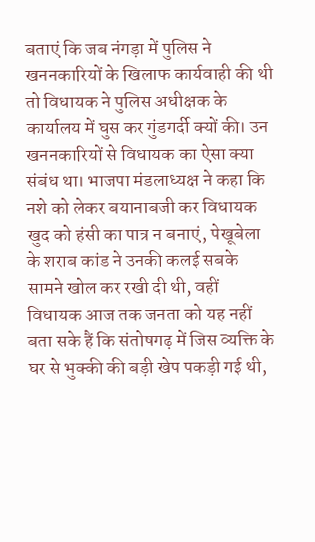बताएं कि जब नंगड़ा में पुलिस ने खननकारियों के खिलाफ कार्यवाही की थी तो विधायक ने पुलिस अधीक्षक के कार्यालय में घुस कर गुंडगर्दी क्यों की। उन खननकारियों से विधायक का ऐसा क्या संबंध था। भाजपा मंडलाध्यक्ष ने कहा कि नशे को लेकर बयानाबजी कर विधायक खुद को हंसी का पात्र न बनाएं, पेखूबेला के शराब कांड ने उनकी कलई सबके सामने खोल कर रखी दी थी, वहीं विधायक आज तक जनता को यह नहीं बता सके हैं कि संतोषगढ़ में जिस व्यक्ति के घर से भुक्की की बड़ी खेप पकड़ी गई थी,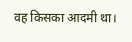वह किसका आदमी था।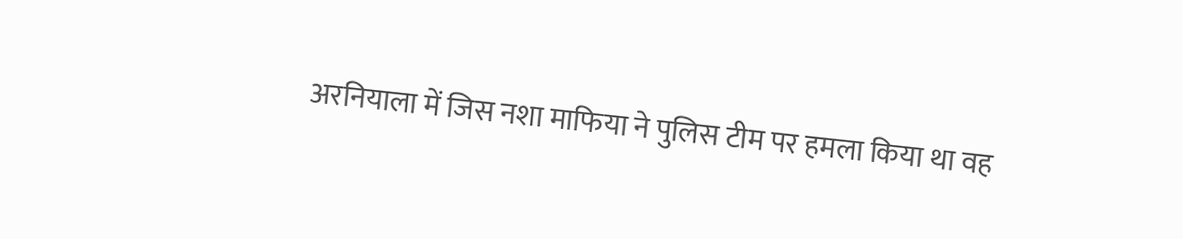अरनियाला में जिस नशा माफिया ने पुलिस टीम पर हमला किया था वह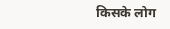किसके लोग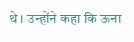थे। उन्होंने कहा कि ऊना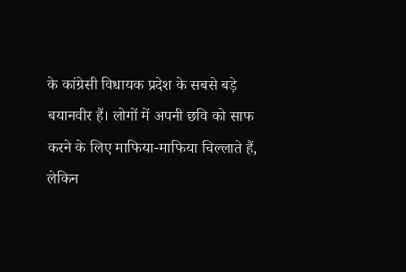के कांग्रेसी विधायक प्रदेश के सबसे बड़े बयानवीर हैं। लोगों में अपनी छवि को साफ करने के लिए माफिया-माफिया चिल्लाते हैं, लेकिन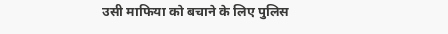उसी माफिया को बचाने के लिए पुलिस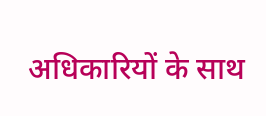अधिकारियों के साथ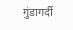गुंडागर्दी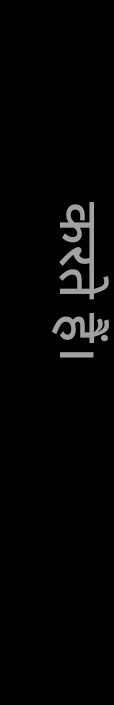करते हैं।